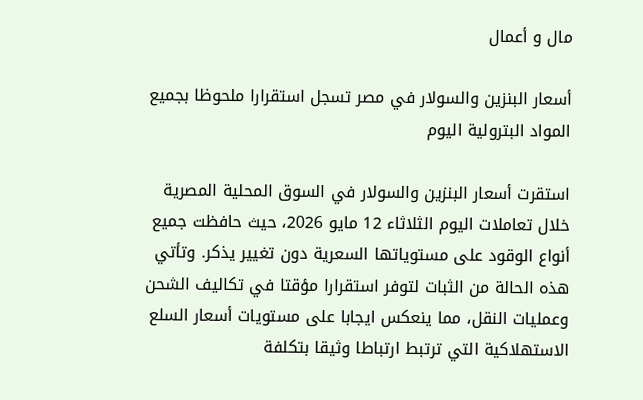مال و أعمال

أسعار البنزين والسولار في مصر تسجل استقرارا ملحوظا بجميع المواد البترولية اليوم

استقرت أسعار البنزين والسولار في السوق المحلية المصرية خلال تعاملات اليوم الثلاثاء 12 مايو 2026، حيث حافظت جميع أنواع الوقود على مستوياتها السعرية دون تغيير يذكر. وتأتي هذه الحالة من الثبات لتوفر استقرارا مؤقتا في تكاليف الشحن وعمليات النقل، مما ينعكس ايجابا على مستويات أسعار السلع الاستهلاكية التي ترتبط ارتباطا وثيقا بتكلفة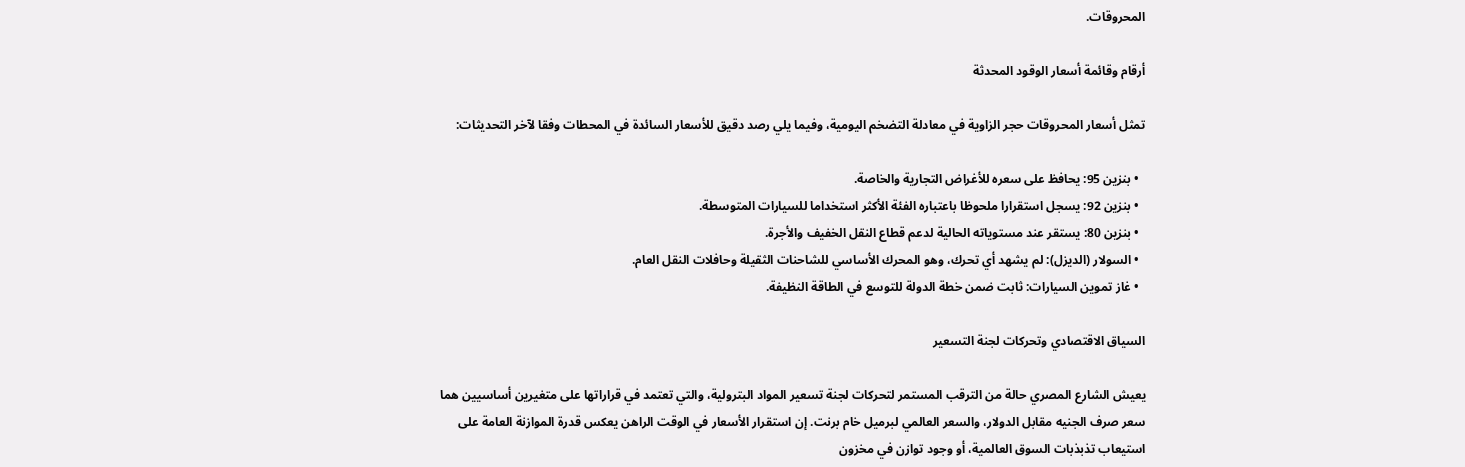المحروقات.

أرقام وقائمة أسعار الوقود المحدثة

تمثل أسعار المحروقات حجر الزاوية في معادلة التضخم اليومية، وفيما يلي رصد دقيق للأسعار السائدة في المحطات وفقا لآخر التحديثات:

  • بنزين 95: يحافظ على سعره للأغراض التجارية والخاصة.
  • بنزين 92: يسجل استقرارا ملحوظا باعتباره الفئة الأكثر استخداما للسيارات المتوسطة.
  • بنزين 80: يستقر عند مستوياته الحالية لدعم قطاع النقل الخفيف والأجرة.
  • السولار (الديزل): لم يشهد أي تحرك، وهو المحرك الأساسي للشاحنات الثقيلة وحافلات النقل العام.
  • غاز تموين السيارات: ثابت ضمن خطة الدولة للتوسع في الطاقة النظيفة.

السياق الاقتصادي وتحركات لجنة التسعير

يعيش الشارع المصري حالة من الترقب المستمر لتحركات لجنة تسعير المواد البترولية، والتي تعتمد في قراراتها على متغيرين أساسيين هما سعر صرف الجنيه مقابل الدولار، والسعر العالمي لبرميل خام برنت. إن استقرار الأسعار في الوقت الراهن يعكس قدرة الموازنة العامة على استيعاب تذبذبات السوق العالمية، أو وجود توازن في مخزون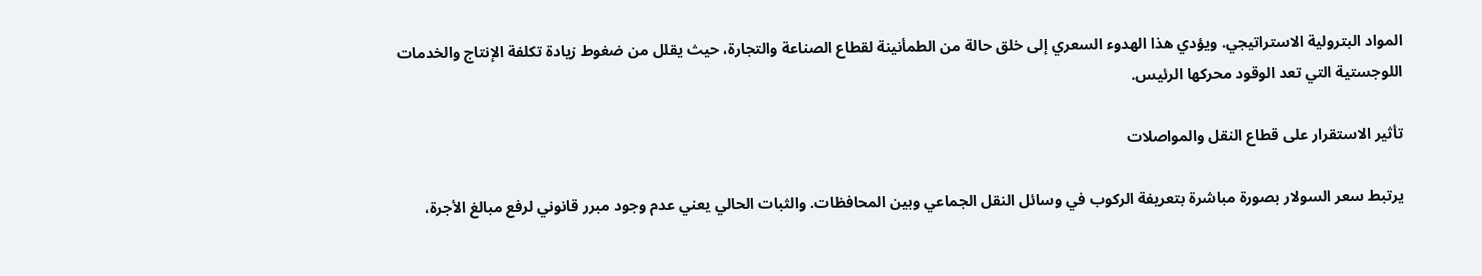المواد البترولية الاستراتيجي. ويؤدي هذا الهدوء السعري إلى خلق حالة من الطمأنينة لقطاع الصناعة والتجارة، حيث يقلل من ضغوط زيادة تكلفة الإنتاج والخدمات اللوجستية التي تعد الوقود محركها الرئيس.

تأثير الاستقرار على قطاع النقل والمواصلات

يرتبط سعر السولار بصورة مباشرة بتعريفة الركوب في وسائل النقل الجماعي وبين المحافظات. والثبات الحالي يعني عدم وجود مبرر قانوني لرفع مبالغ الأجرة،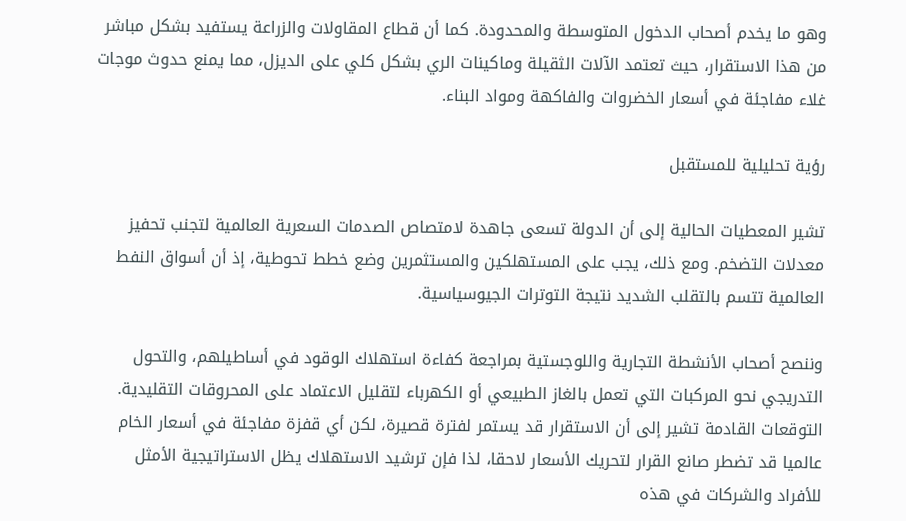وهو ما يخدم أصحاب الدخول المتوسطة والمحدودة. كما أن قطاع المقاولات والزراعة يستفيد بشكل مباشر من هذا الاستقرار، حيث تعتمد الآلات الثقيلة وماكينات الري بشكل كلي على الديزل، مما يمنع حدوث موجات غلاء مفاجئة في أسعار الخضروات والفاكهة ومواد البناء.

رؤية تحليلية للمستقبل

تشير المعطيات الحالية إلى أن الدولة تسعى جاهدة لامتصاص الصدمات السعرية العالمية لتجنب تحفيز معدلات التضخم. ومع ذلك، يجب على المستهلكين والمستثمرين وضع خطط تحوطية، إذ أن أسواق النفط العالمية تتسم بالتقلب الشديد نتيجة التوترات الجيوسياسية.

وننصح أصحاب الأنشطة التجارية واللوجستية بمراجعة كفاءة استهلاك الوقود في أساطيلهم، والتحول التدريجي نحو المركبات التي تعمل بالغاز الطبيعي أو الكهرباء لتقليل الاعتماد على المحروقات التقليدية. التوقعات القادمة تشير إلى أن الاستقرار قد يستمر لفترة قصيرة، لكن أي قفزة مفاجئة في أسعار الخام عالميا قد تضطر صانع القرار لتحريك الأسعار لاحقا، لذا فإن ترشيد الاستهلاك يظل الاستراتيجية الأمثل للأفراد والشركات في هذه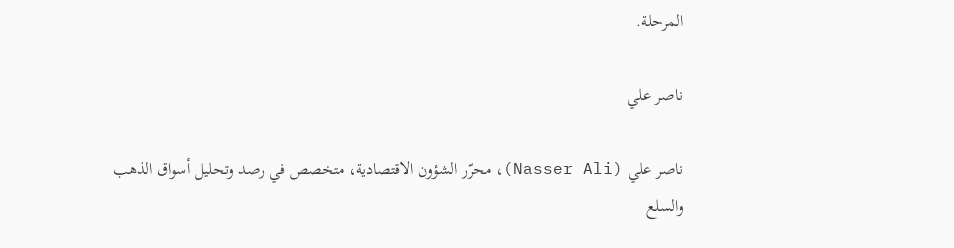المرحلة.

ناصر علي

ناصر علي (Nasser Ali)، محرّر الشؤون الاقتصادية، متخصص في رصد وتحليل أسواق الذهب والسلع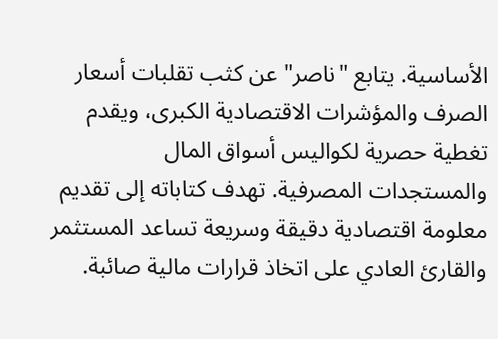الأساسية. يتابع "ناصر" عن كثب تقلبات أسعار الصرف والمؤشرات الاقتصادية الكبرى، ويقدم تغطية حصرية لكواليس أسواق المال والمستجدات المصرفية. تهدف كتاباته إلى تقديم معلومة اقتصادية دقيقة وسريعة تساعد المستثمر والقارئ العادي على اتخاذ قرارات مالية صائبة.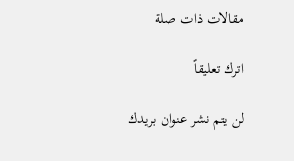مقالات ذات صلة

اترك تعليقاً

لن يتم نشر عنوان بريدك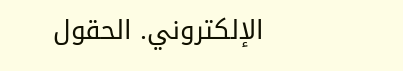الإلكتروني. الحقول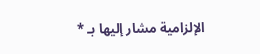الإلزامية مشار إليها بـ *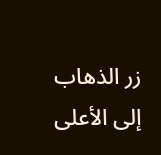زر الذهاب إلى الأعلى